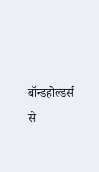बॉन्डहोल्डर्स से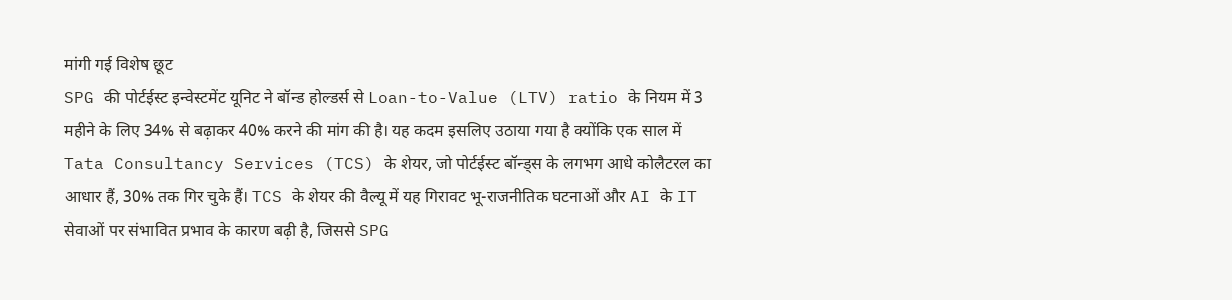मांगी गई विशेष छूट
SPG की पोर्टईस्ट इन्वेस्टमेंट यूनिट ने बॉन्ड होल्डर्स से Loan-to-Value (LTV) ratio के नियम में 3 महीने के लिए 34% से बढ़ाकर 40% करने की मांग की है। यह कदम इसलिए उठाया गया है क्योंकि एक साल में Tata Consultancy Services (TCS) के शेयर, जो पोर्टईस्ट बॉन्ड्स के लगभग आधे कोलैटरल का आधार हैं, 30% तक गिर चुके हैं। TCS के शेयर की वैल्यू में यह गिरावट भू-राजनीतिक घटनाओं और AI के IT सेवाओं पर संभावित प्रभाव के कारण बढ़ी है, जिससे SPG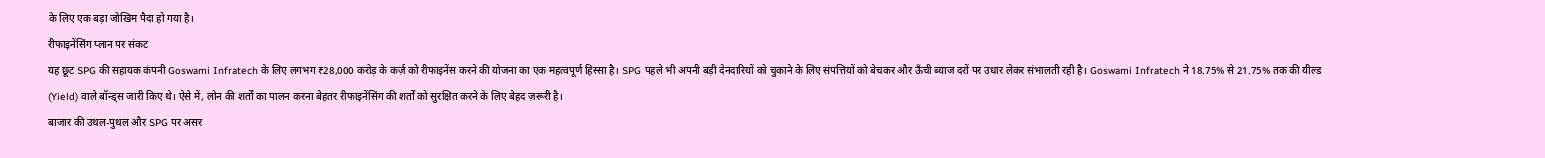के लिए एक बड़ा जोखिम पैदा हो गया है।
रीफाइनेंसिंग प्लान पर संकट
यह छूट SPG की सहायक कंपनी Goswami Infratech के लिए लगभग ₹28,000 करोड़ के कर्ज़ को रीफाइनेंस करने की योजना का एक महत्वपूर्ण हिस्सा है। SPG पहले भी अपनी बड़ी देनदारियों को चुकाने के लिए संपत्तियों को बेचकर और ऊँची ब्याज दरों पर उधार लेकर संभालती रही है। Goswami Infratech ने 18.75% से 21.75% तक की यील्ड (Yield) वाले बॉन्ड्स जारी किए थे। ऐसे में, लोन की शर्तों का पालन करना बेहतर रीफाइनेंसिंग की शर्तों को सुरक्षित करने के लिए बेहद ज़रूरी है।
बाजार की उथल-पुथल और SPG पर असर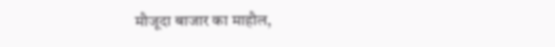मौजूदा बाजार का माहौल,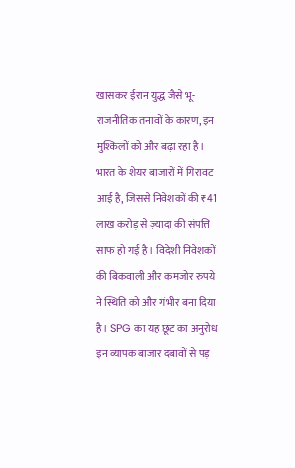खासकर ईरान युद्ध जैसे भू-राजनीतिक तनावों के कारण, इन मुश्किलों को और बढ़ा रहा है। भारत के शेयर बाजारों में गिरावट आई है, जिससे निवेशकों की ₹41 लाख करोड़ से ज़्यादा की संपत्ति साफ हो गई है। विदेशी निवेशकों की बिकवाली और कमजोर रुपये ने स्थिति को और गंभीर बना दिया है। SPG का यह छूट का अनुरोध इन व्यापक बाजार दबावों से पड़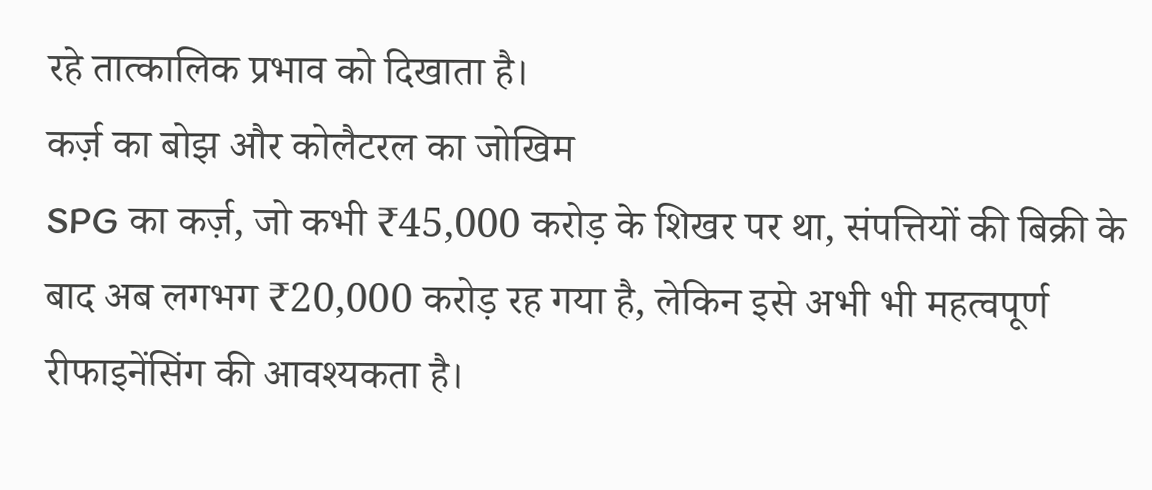रहे तात्कालिक प्रभाव को दिखाता है।
कर्ज़ का बोझ और कोलैटरल का जोखिम
SPG का कर्ज़, जो कभी ₹45,000 करोड़ के शिखर पर था, संपत्तियों की बिक्री के बाद अब लगभग ₹20,000 करोड़ रह गया है, लेकिन इसे अभी भी महत्वपूर्ण रीफाइनेंसिंग की आवश्यकता है।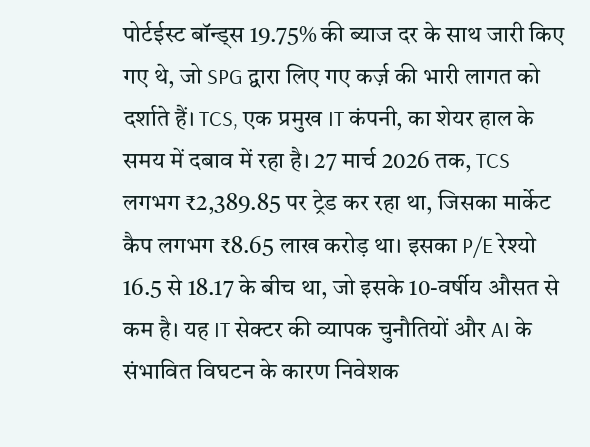पोर्टईस्ट बॉन्ड्स 19.75% की ब्याज दर के साथ जारी किए गए थे, जो SPG द्वारा लिए गए कर्ज़ की भारी लागत को दर्शाते हैं। TCS, एक प्रमुख IT कंपनी, का शेयर हाल के समय में दबाव में रहा है। 27 मार्च 2026 तक, TCS लगभग ₹2,389.85 पर ट्रेड कर रहा था, जिसका मार्केट कैप लगभग ₹8.65 लाख करोड़ था। इसका P/E रेश्यो 16.5 से 18.17 के बीच था, जो इसके 10-वर्षीय औसत से कम है। यह IT सेक्टर की व्यापक चुनौतियों और AI के संभावित विघटन के कारण निवेशक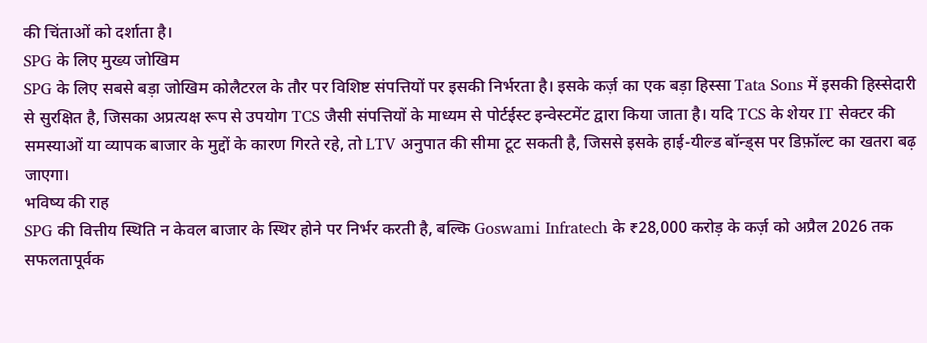की चिंताओं को दर्शाता है।
SPG के लिए मुख्य जोखिम
SPG के लिए सबसे बड़ा जोखिम कोलैटरल के तौर पर विशिष्ट संपत्तियों पर इसकी निर्भरता है। इसके कर्ज़ का एक बड़ा हिस्सा Tata Sons में इसकी हिस्सेदारी से सुरक्षित है, जिसका अप्रत्यक्ष रूप से उपयोग TCS जैसी संपत्तियों के माध्यम से पोर्टईस्ट इन्वेस्टमेंट द्वारा किया जाता है। यदि TCS के शेयर IT सेक्टर की समस्याओं या व्यापक बाजार के मुद्दों के कारण गिरते रहे, तो LTV अनुपात की सीमा टूट सकती है, जिससे इसके हाई-यील्ड बॉन्ड्स पर डिफ़ॉल्ट का खतरा बढ़ जाएगा।
भविष्य की राह
SPG की वित्तीय स्थिति न केवल बाजार के स्थिर होने पर निर्भर करती है, बल्कि Goswami Infratech के ₹28,000 करोड़ के कर्ज़ को अप्रैल 2026 तक सफलतापूर्वक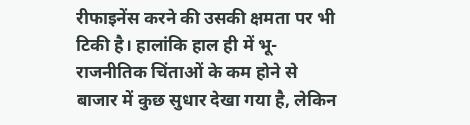रीफाइनेंस करने की उसकी क्षमता पर भी टिकी है। हालांकि हाल ही में भू-राजनीतिक चिंताओं के कम होने से बाजार में कुछ सुधार देखा गया है, लेकिन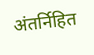अंतर्निहित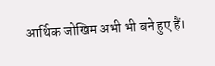आर्थिक जोखिम अभी भी बने हुए हैं।